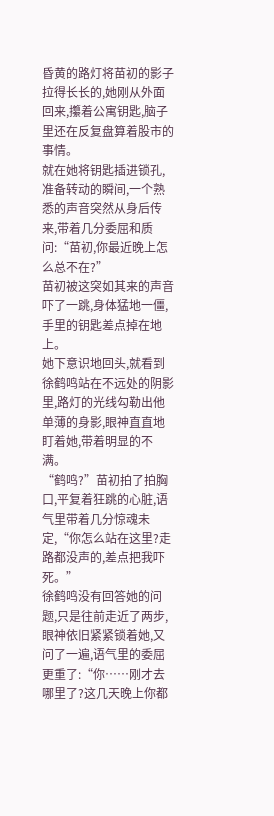昏黄的路灯将苗初的影子拉得长长的,她刚从外面回来,攥着公寓钥匙,脑子里还在反复盘算着股市的事情。
就在她将钥匙插进锁孔,准备转动的瞬间,一个熟悉的声音突然从身后传来,带着几分委屈和质问:“苗初,你最近晚上怎么总不在?”
苗初被这突如其来的声音吓了一跳,身体猛地一僵,手里的钥匙差点掉在地上。
她下意识地回头,就看到徐鹤鸣站在不远处的阴影里,路灯的光线勾勒出他单薄的身影,眼神直直地盯着她,带着明显的不满。
“鹤鸣?”苗初拍了拍胸口,平复着狂跳的心脏,语气里带着几分惊魂未定,“你怎么站在这里?走路都没声的,差点把我吓死。”
徐鹤鸣没有回答她的问题,只是往前走近了两步,眼神依旧紧紧锁着她,又问了一遍,语气里的委屈更重了:“你……刚才去哪里了?这几天晚上你都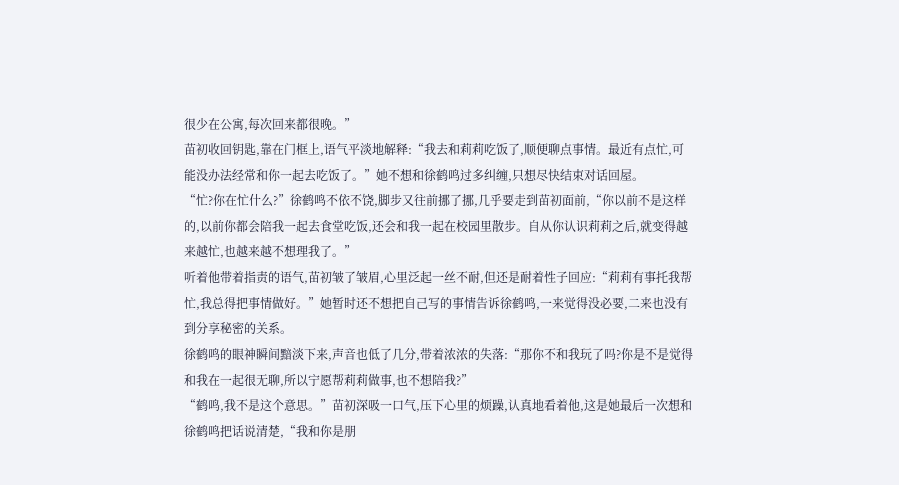很少在公寓,每次回来都很晚。”
苗初收回钥匙,靠在门框上,语气平淡地解释:“我去和莉莉吃饭了,顺便聊点事情。最近有点忙,可能没办法经常和你一起去吃饭了。”她不想和徐鹤鸣过多纠缠,只想尽快结束对话回屋。
“忙?你在忙什么?”徐鹤鸣不依不饶,脚步又往前挪了挪,几乎要走到苗初面前,“你以前不是这样的,以前你都会陪我一起去食堂吃饭,还会和我一起在校园里散步。自从你认识莉莉之后,就变得越来越忙,也越来越不想理我了。”
听着他带着指责的语气,苗初皱了皱眉,心里泛起一丝不耐,但还是耐着性子回应:“莉莉有事托我帮忙,我总得把事情做好。”她暂时还不想把自己写的事情告诉徐鹤鸣,一来觉得没必要,二来也没有到分享秘密的关系。
徐鹤鸣的眼神瞬间黯淡下来,声音也低了几分,带着浓浓的失落:“那你不和我玩了吗?你是不是觉得和我在一起很无聊,所以宁愿帮莉莉做事,也不想陪我?”
“鹤鸣,我不是这个意思。”苗初深吸一口气,压下心里的烦躁,认真地看着他,这是她最后一次想和徐鹤鸣把话说清楚,“我和你是朋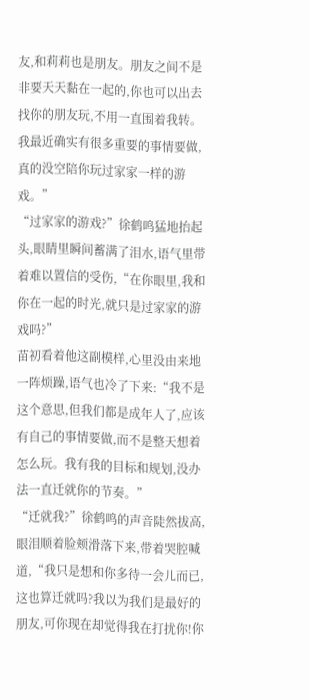友,和莉莉也是朋友。朋友之间不是非要天天黏在一起的,你也可以出去找你的朋友玩,不用一直围着我转。我最近确实有很多重要的事情要做,真的没空陪你玩过家家一样的游戏。”
“过家家的游戏?”徐鹤鸣猛地抬起头,眼睛里瞬间蓄满了泪水,语气里带着难以置信的受伤,“在你眼里,我和你在一起的时光,就只是过家家的游戏吗?”
苗初看着他这副模样,心里没由来地一阵烦躁,语气也冷了下来:“我不是这个意思,但我们都是成年人了,应该有自己的事情要做,而不是整天想着怎么玩。我有我的目标和规划,没办法一直迁就你的节奏。”
“迁就我?”徐鹤鸣的声音陡然拔高,眼泪顺着脸颊滑落下来,带着哭腔喊道,“我只是想和你多待一会儿而已,这也算迁就吗?我以为我们是最好的朋友,可你现在却觉得我在打扰你!你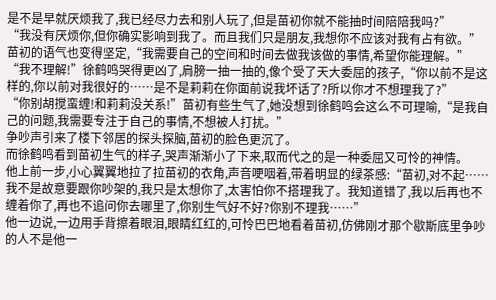是不是早就厌烦我了,我已经尽力去和别人玩了,但是苗初你就不能抽时间陪陪我吗?”
“我没有厌烦你,但你确实影响到我了。而且我们只是朋友,我想你不应该对我有占有欲。”苗初的语气也变得坚定,“我需要自己的空间和时间去做我该做的事情,希望你能理解。”
“我不理解!”徐鹤鸣哭得更凶了,肩膀一抽一抽的,像个受了天大委屈的孩子,“你以前不是这样的,你以前对我很好的……是不是莉莉在你面前说我坏话了?所以你才不想理我了?”
“你别胡搅蛮缠!和莉莉没关系!”苗初有些生气了,她没想到徐鹤鸣会这么不可理喻,“是我自己的问题,我需要专注于自己的事情,不想被人打扰。”
争吵声引来了楼下邻居的探头探脑,苗初的脸色更沉了。
而徐鹤鸣看到苗初生气的样子,哭声渐渐小了下来,取而代之的是一种委屈又可怜的神情。
他上前一步,小心翼翼地拉了拉苗初的衣角,声音哽咽着,带着明显的绿茶感:“苗初,对不起……我不是故意要跟你吵架的,我只是太想你了,太害怕你不搭理我了。我知道错了,我以后再也不缠着你了,再也不追问你去哪里了,你别生气好不好?你别不理我……”
他一边说,一边用手背擦着眼泪,眼睛红红的,可怜巴巴地看着苗初,仿佛刚才那个歇斯底里争吵的人不是他一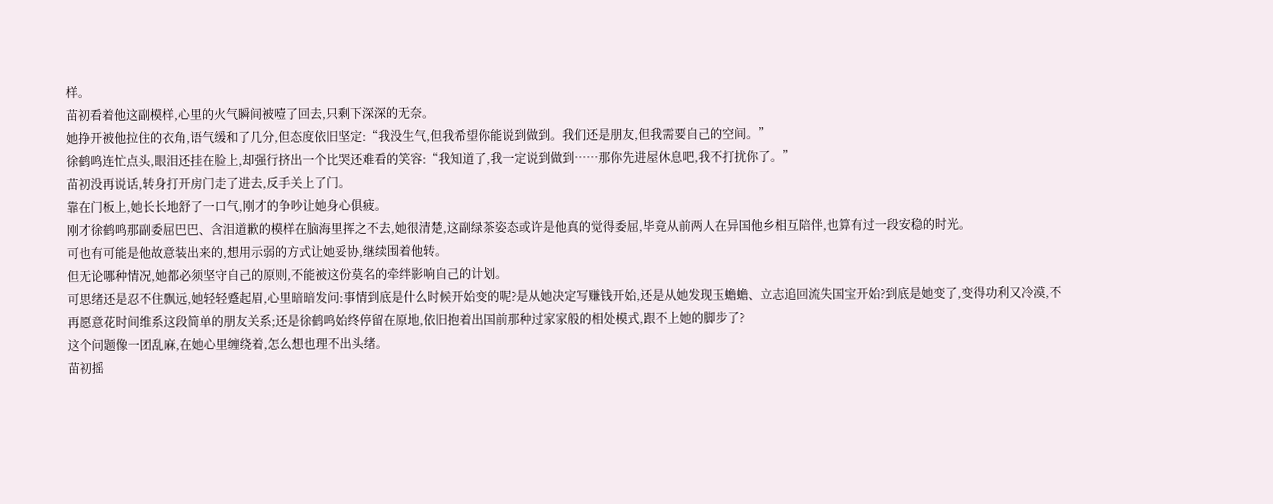样。
苗初看着他这副模样,心里的火气瞬间被噎了回去,只剩下深深的无奈。
她挣开被他拉住的衣角,语气缓和了几分,但态度依旧坚定:“我没生气,但我希望你能说到做到。我们还是朋友,但我需要自己的空间。”
徐鹤鸣连忙点头,眼泪还挂在脸上,却强行挤出一个比哭还难看的笑容:“我知道了,我一定说到做到……那你先进屋休息吧,我不打扰你了。”
苗初没再说话,转身打开房门走了进去,反手关上了门。
靠在门板上,她长长地舒了一口气,刚才的争吵让她身心俱疲。
刚才徐鹤鸣那副委屈巴巴、含泪道歉的模样在脑海里挥之不去,她很清楚,这副绿茶姿态或许是他真的觉得委屈,毕竟从前两人在异国他乡相互陪伴,也算有过一段安稳的时光。
可也有可能是他故意装出来的,想用示弱的方式让她妥协,继续围着他转。
但无论哪种情况,她都必须坚守自己的原则,不能被这份莫名的牵绊影响自己的计划。
可思绪还是忍不住飘远,她轻轻蹙起眉,心里暗暗发问:事情到底是什么时候开始变的呢?是从她决定写赚钱开始,还是从她发现玉蟾蟾、立志追回流失国宝开始?到底是她变了,变得功利又冷漠,不再愿意花时间维系这段简单的朋友关系;还是徐鹤鸣始终停留在原地,依旧抱着出国前那种过家家般的相处模式,跟不上她的脚步了?
这个问题像一团乱麻,在她心里缠绕着,怎么想也理不出头绪。
苗初摇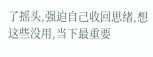了摇头,强迫自己收回思绪,想这些没用,当下最重要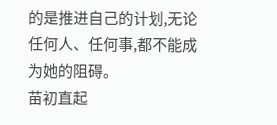的是推进自己的计划,无论任何人、任何事,都不能成为她的阻碍。
苗初直起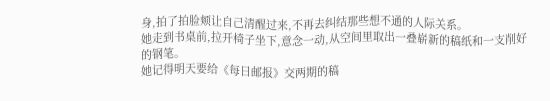身,拍了拍脸颊让自己清醒过来,不再去纠结那些想不通的人际关系。
她走到书桌前,拉开椅子坐下,意念一动,从空间里取出一叠崭新的稿纸和一支削好的钢笔。
她记得明天要给《每日邮报》交两期的稿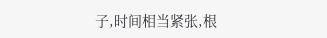子,时间相当紧张,根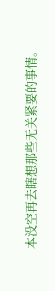本没空再去瞎想那些无关紧要的事情。